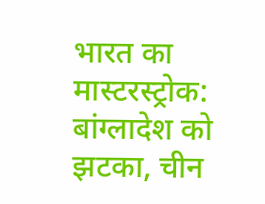भारत का मास्टरस्ट्रोक: बांग्लादेश को झटका, चीन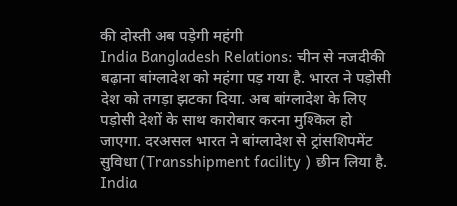की दोस्ती अब पड़ेगी महंगी
India Bangladesh Relations: चीन से नजदीकी बढ़ाना बांग्लादेश को महंगा पड़ गया है. भारत ने पड़ोसी देश को तगड़ा झटका दिया. अब बांग्लादेश के लिए पड़ोसी देशों के साथ कारोबार करना मुश्किल हो जाएगा. दरअसल भारत ने बांग्लादेश से ट्रांसशिपमेंट सुविधा (Transshipment facility ) छीन लिया है.
India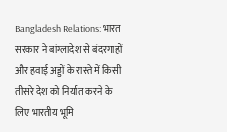Bangladesh Relations: भारत सरकार ने बांग्लादेश से बंदरगाहों और हवाई अड्डों के रास्ते में किसी तीसरे देश को निर्यात करने के लिए भारतीय भूमि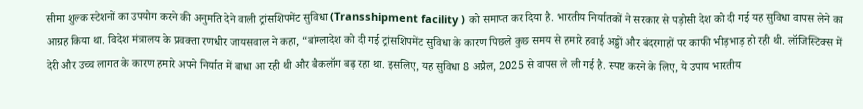सीमा शुल्क स्टेशनों का उपयोग करने की अनुमति देने वाली ट्रांसशिपमेंट सुविधा (Transshipment facility ) को समाप्त कर दिया है. भारतीय निर्यातकों ने सरकार से पड़ोसी देश को दी गई यह सुविधा वापस लेने का आग्रह किया था. विदेश मंत्रालय के प्रवक्ता रणधीर जायसवाल ने कहा, “बांग्लादेश को दी गई ट्रांसशिपमेंट सुविधा के कारण पिछले कुछ समय से हमारे हवाई अड्डों और बंदरगाहों पर काफी भीड़भाड़ हो रही थी. लॉजिस्टिक्स में देरी और उच्च लागत के कारण हमारे अपने निर्यात में बाधा आ रही थी और बैकलॉग बढ़ रहा था. इसलिए, यह सुविधा 8 अप्रैल, 2025 से वापस ले ली गई है. स्पष्ट करने के लिए, ये उपाय भारतीय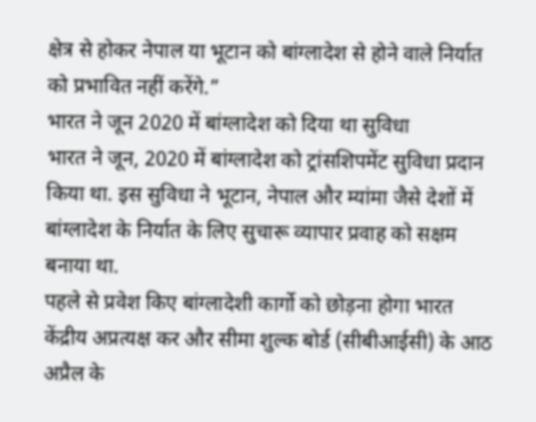क्षेत्र से होकर नेपाल या भूटान को बांग्लादेश से होने वाले निर्यात को प्रभावित नहीं करेंगे.”
भारत ने जून 2020 में बांग्लादेश को दिया था सुविधा
भारत ने जून, 2020 में बांग्लादेश को ट्रांसशिपमेंट सुविधा प्रदान किया था. इस सुविधा ने भूटान, नेपाल और म्यांमा जैसे देशों में बांग्लादेश के निर्यात के लिए सुचारू व्यापार प्रवाह को सक्षम बनाया था.
पहले से प्रवेश किए बांग्लादेशी कार्गो को छोड़ना होगा भारत
केंद्रीय अप्रत्यक्ष कर और सीमा शुल्क बोर्ड (सीबीआईसी) के आठ अप्रैल के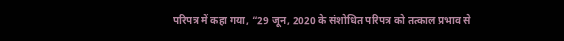परिपत्र में कहा गया, “29 जून, 2020 के संशोधित परिपत्र को तत्काल प्रभाव से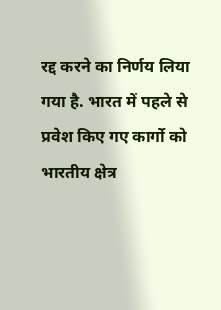रद्द करने का निर्णय लिया गया है. भारत में पहले से प्रवेश किए गए कार्गो को भारतीय क्षेत्र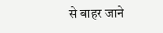से बाहर जाने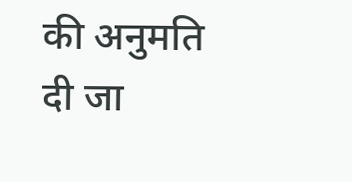की अनुमति दी जा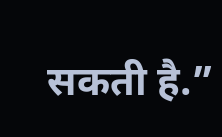सकती है.”